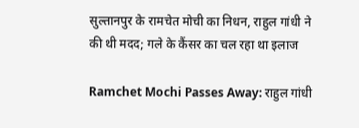सुल्तानपुर के रामचेत मोची का निधन, राहुल गांधी ने की थी मदद; गले के कैंसर का चल रहा था इलाज

Ramchet Mochi Passes Away: राहुल गांधी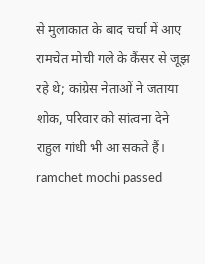से मुलाकात के बाद चर्चा में आए रामचेत मोची गले के कैंसर से जूझ रहे थे; कांग्रेस नेताओं ने जताया शोक, परिवार को सांत्वना देने राहुल गांधी भी आ सकते हैं।
ramchet mochi passed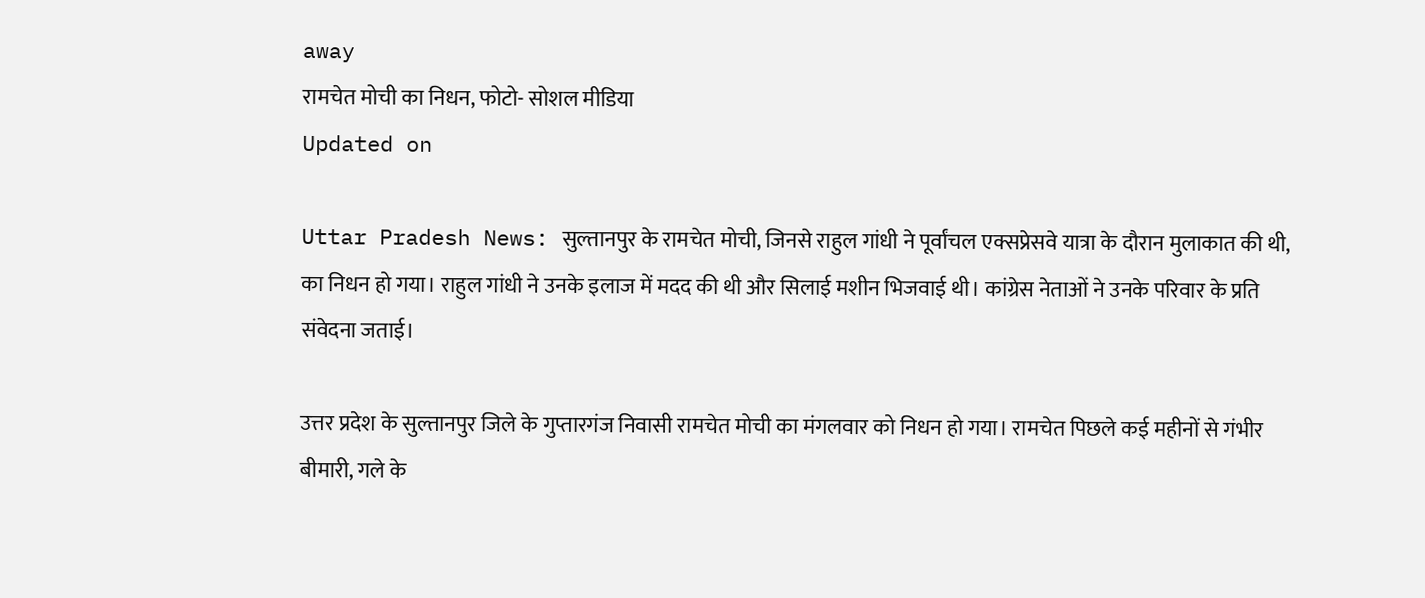away
रामचेत मोची का निधन, फोटो- सोशल मीडिया
Updated on

Uttar Pradesh News: सुल्तानपुर के रामचेत मोची, जिनसे राहुल गांधी ने पूर्वांचल एक्सप्रेसवे यात्रा के दौरान मुलाकात की थी, का निधन हो गया। राहुल गांधी ने उनके इलाज में मदद की थी और सिलाई मशीन भिजवाई थी। कांग्रेस नेताओं ने उनके परिवार के प्रति संवेदना जताई।

उत्तर प्रदेश के सुल्तानपुर जिले के गुप्तारगंज निवासी रामचेत मोची का मंगलवार को निधन हो गया। रामचेत पिछले कई महीनों से गंभीर बीमारी, गले के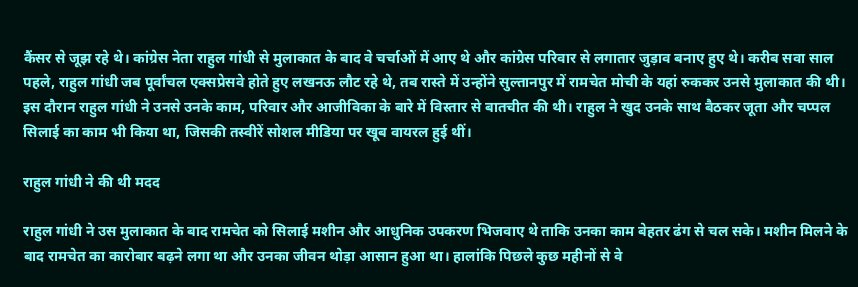कैंसर से जूझ रहे थे। कांग्रेस नेता राहुल गांधी से मुलाकात के बाद वे चर्चाओं में आए थे और कांग्रेस परिवार से लगातार जुड़ाव बनाए हुए थे। करीब सवा साल पहले, राहुल गांधी जब पूर्वांचल एक्सप्रेसवे होते हुए लखनऊ लौट रहे थे, तब रास्ते में उन्होंने सुल्तानपुर में रामचेत मोची के यहां रुककर उनसे मुलाकात की थी। इस दौरान राहुल गांधी ने उनसे उनके काम, परिवार और आजीविका के बारे में विस्तार से बातचीत की थी। राहुल ने खुद उनके साथ बैठकर जूता और चप्पल सिलाई का काम भी किया था, जिसकी तस्वीरें सोशल मीडिया पर खूब वायरल हुई थीं।

राहुल गांधी ने की थी मदद

राहुल गांधी ने उस मुलाकात के बाद रामचेत को सिलाई मशीन और आधुनिक उपकरण भिजवाए थे ताकि उनका काम बेहतर ढंग से चल सके। मशीन मिलने के बाद रामचेत का कारोबार बढ़ने लगा था और उनका जीवन थोड़ा आसान हुआ था। हालांकि पिछले कुछ महीनों से वे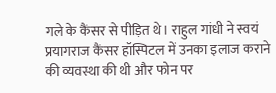गले के कैंसर से पीड़ित थे। राहुल गांधी ने स्वयं प्रयागराज कैंसर हॉस्पिटल में उनका इलाज कराने की व्यवस्था की थी और फोन पर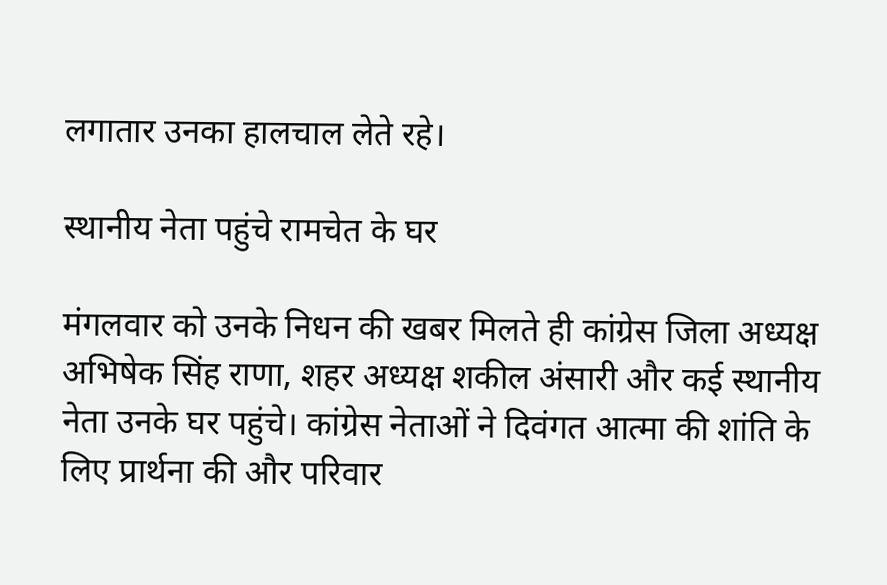लगातार उनका हालचाल लेते रहे।

स्थानीय नेता पहुंचे रामचेत के घर

मंगलवार को उनके निधन की खबर मिलते ही कांग्रेस जिला अध्यक्ष अभिषेक सिंह राणा, शहर अध्यक्ष शकील अंसारी और कई स्थानीय नेता उनके घर पहुंचे। कांग्रेस नेताओं ने दिवंगत आत्मा की शांति के लिए प्रार्थना की और परिवार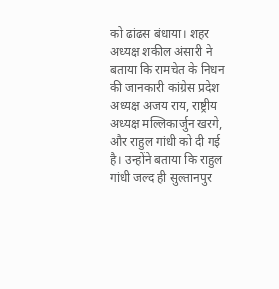को ढांढस बंधाया। शहर अध्यक्ष शकील अंसारी ने बताया कि रामचेत के निधन की जानकारी कांग्रेस प्रदेश अध्यक्ष अजय राय, राष्ट्रीय अध्यक्ष मल्लिकार्जुन खरगे, और राहुल गांधी को दी गई है। उन्होंने बताया कि राहुल गांधी जल्द ही सुल्तानपुर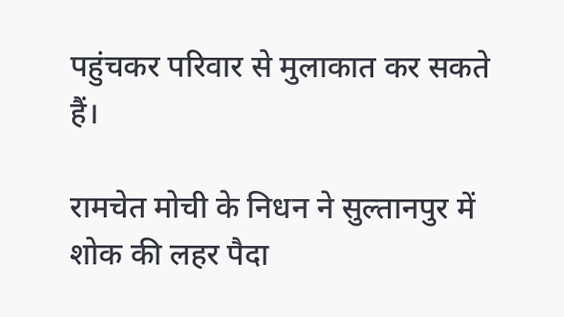पहुंचकर परिवार से मुलाकात कर सकते हैं।

रामचेत मोची के निधन ने सुल्तानपुर में शोक की लहर पैदा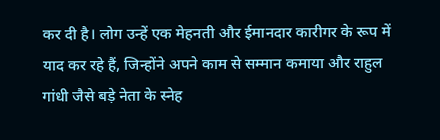कर दी है। लोग उन्हें एक मेहनती और ईमानदार कारीगर के रूप में याद कर रहे हैं, जिन्होंने अपने काम से सम्मान कमाया और राहुल गांधी जैसे बड़े नेता के स्नेह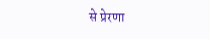से प्रेरणा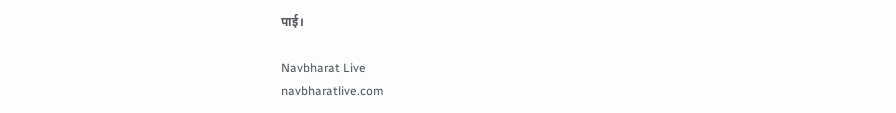पाई।

Navbharat Live
navbharatlive.com